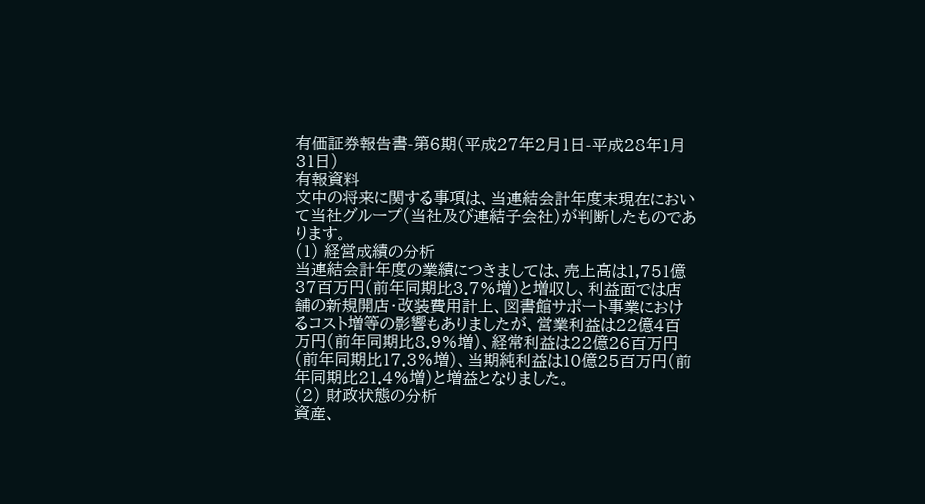有価証券報告書-第6期(平成27年2月1日-平成28年1月31日)
有報資料
文中の将来に関する事項は、当連結会計年度末現在において当社グループ(当社及び連結子会社)が判断したものであります。
(1) 経営成績の分析
当連結会計年度の業績につきましては、売上高は1,751億37百万円(前年同期比3.7%増)と増収し、利益面では店舗の新規開店・改装費用計上、図書館サポート事業におけるコスト増等の影響もありましたが、営業利益は22億4百万円(前年同期比8.9%増)、経常利益は22億26百万円(前年同期比17.3%増)、当期純利益は10億25百万円(前年同期比21.4%増)と増益となりました。
(2) 財政状態の分析
資産、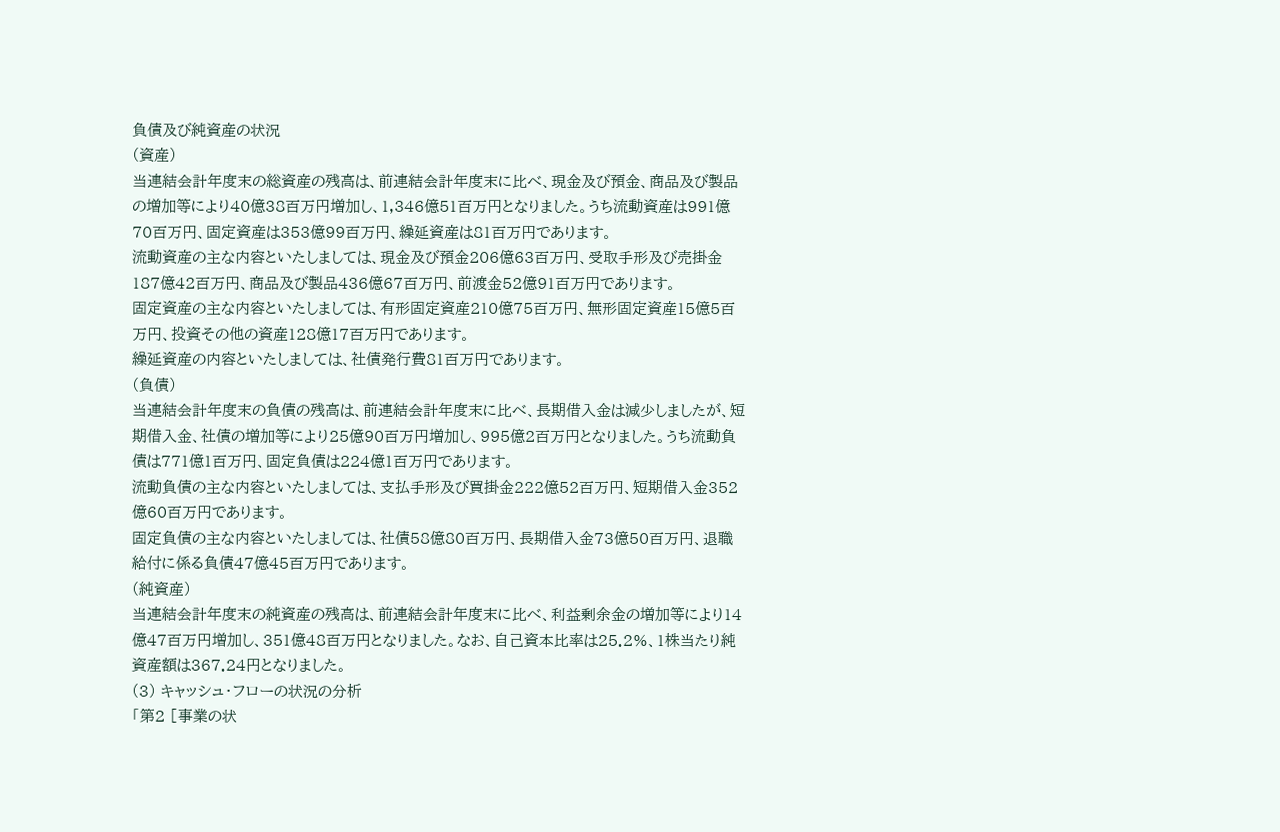負債及び純資産の状況
(資産)
当連結会計年度末の総資産の残高は、前連結会計年度末に比べ、現金及び預金、商品及び製品の増加等により40億38百万円増加し、1,346億51百万円となりました。うち流動資産は991億70百万円、固定資産は353億99百万円、繰延資産は81百万円であります。
流動資産の主な内容といたしましては、現金及び預金206億63百万円、受取手形及び売掛金187億42百万円、商品及び製品436億67百万円、前渡金52億91百万円であります。
固定資産の主な内容といたしましては、有形固定資産210億75百万円、無形固定資産15億5百万円、投資その他の資産128億17百万円であります。
繰延資産の内容といたしましては、社債発行費81百万円であります。
(負債)
当連結会計年度末の負債の残高は、前連結会計年度末に比べ、長期借入金は減少しましたが、短期借入金、社債の増加等により25億90百万円増加し、995億2百万円となりました。うち流動負債は771億1百万円、固定負債は224億1百万円であります。
流動負債の主な内容といたしましては、支払手形及び買掛金222億52百万円、短期借入金352億60百万円であります。
固定負債の主な内容といたしましては、社債58億80百万円、長期借入金73億50百万円、退職給付に係る負債47億45百万円であります。
(純資産)
当連結会計年度末の純資産の残高は、前連結会計年度末に比べ、利益剰余金の増加等により14億47百万円増加し、351億48百万円となりました。なお、自己資本比率は25.2%、1株当たり純資産額は367.24円となりました。
(3) キャッシュ・フローの状況の分析
「第2 [事業の状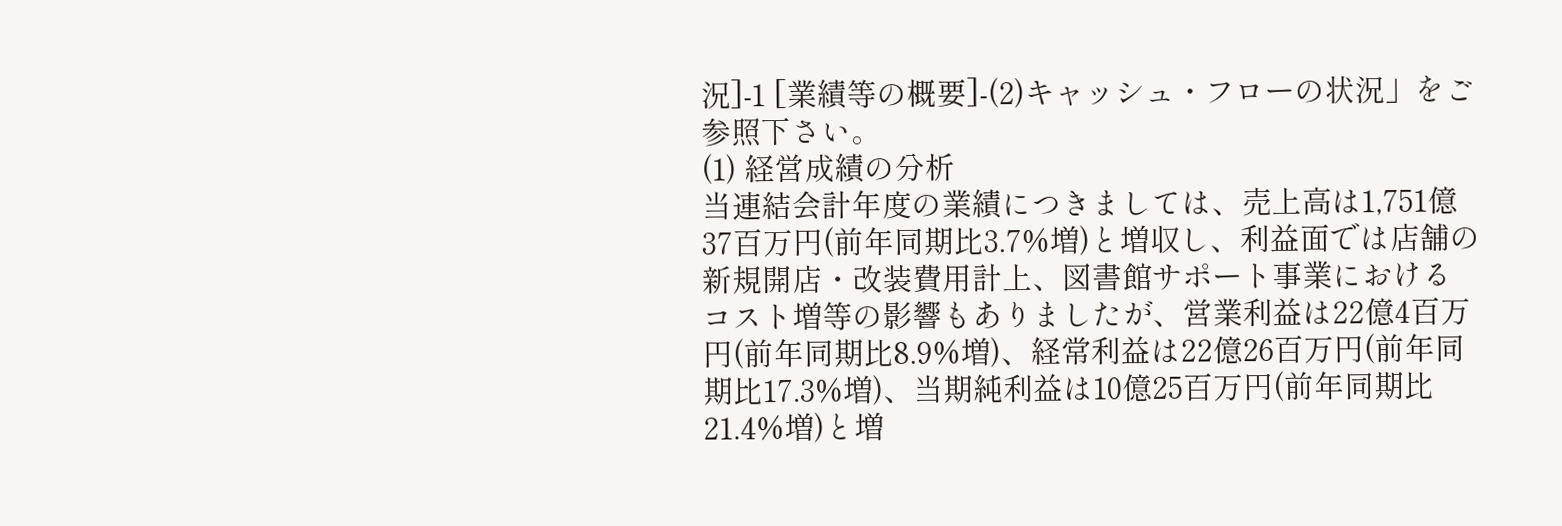況]-1 [業績等の概要]-(2)キャッシュ・フローの状況」をご参照下さい。
(1) 経営成績の分析
当連結会計年度の業績につきましては、売上高は1,751億37百万円(前年同期比3.7%増)と増収し、利益面では店舗の新規開店・改装費用計上、図書館サポート事業におけるコスト増等の影響もありましたが、営業利益は22億4百万円(前年同期比8.9%増)、経常利益は22億26百万円(前年同期比17.3%増)、当期純利益は10億25百万円(前年同期比21.4%増)と増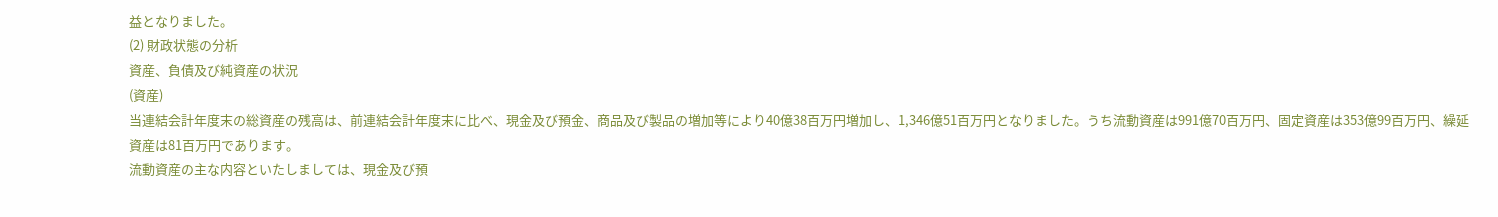益となりました。
(2) 財政状態の分析
資産、負債及び純資産の状況
(資産)
当連結会計年度末の総資産の残高は、前連結会計年度末に比べ、現金及び預金、商品及び製品の増加等により40億38百万円増加し、1,346億51百万円となりました。うち流動資産は991億70百万円、固定資産は353億99百万円、繰延資産は81百万円であります。
流動資産の主な内容といたしましては、現金及び預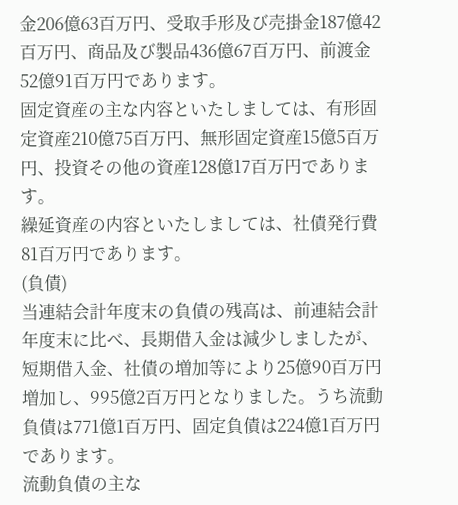金206億63百万円、受取手形及び売掛金187億42百万円、商品及び製品436億67百万円、前渡金52億91百万円であります。
固定資産の主な内容といたしましては、有形固定資産210億75百万円、無形固定資産15億5百万円、投資その他の資産128億17百万円であります。
繰延資産の内容といたしましては、社債発行費81百万円であります。
(負債)
当連結会計年度末の負債の残高は、前連結会計年度末に比べ、長期借入金は減少しましたが、短期借入金、社債の増加等により25億90百万円増加し、995億2百万円となりました。うち流動負債は771億1百万円、固定負債は224億1百万円であります。
流動負債の主な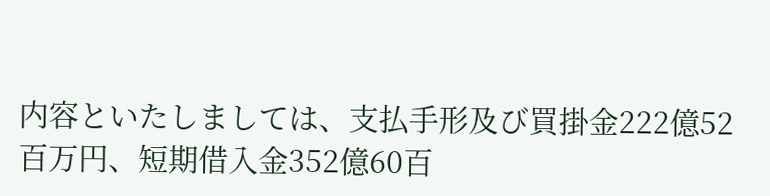内容といたしましては、支払手形及び買掛金222億52百万円、短期借入金352億60百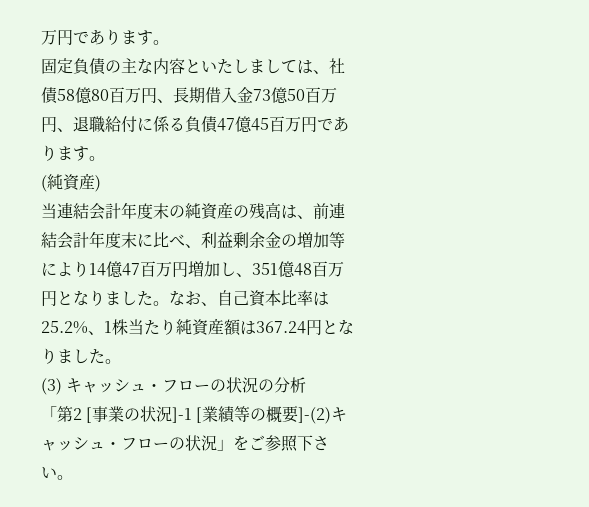万円であります。
固定負債の主な内容といたしましては、社債58億80百万円、長期借入金73億50百万円、退職給付に係る負債47億45百万円であります。
(純資産)
当連結会計年度末の純資産の残高は、前連結会計年度末に比べ、利益剰余金の増加等により14億47百万円増加し、351億48百万円となりました。なお、自己資本比率は25.2%、1株当たり純資産額は367.24円となりました。
(3) キャッシュ・フローの状況の分析
「第2 [事業の状況]-1 [業績等の概要]-(2)キャッシュ・フローの状況」をご参照下さい。